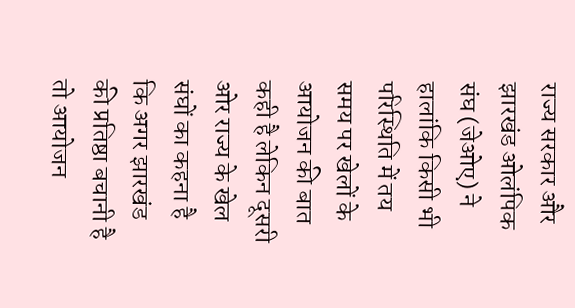राज्य सरकार और झारखंड ओलंपिक संघ (जेओए) ने हालांकि किसी भी परिस्थिति में तय समय पर खेलों के आयोजन की बात कही है लेकिन दूसरी ओर राज्य के खेल संघों का कहना है कि अगर झारखंड की प्रतिष्ठा बचानी है तो आयोजन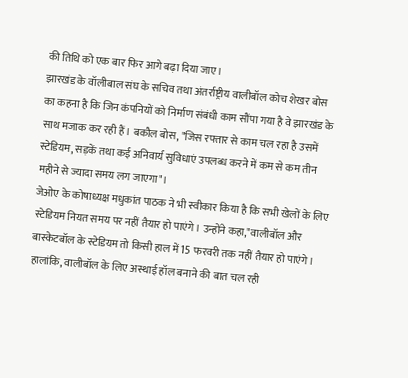की तिथि को एक बार फिर आगे बढ़ा दिया जाए।
झारखंड के वॉलीबाल संघ के सचिव तथा अंतर्राष्ट्रीय वालीबॉल कोच शेखर बोस का कहना है कि जिन कंपनियों को निर्माण संबंधी काम सौंपा गया है वे झारखंड के साथ मजाक कर रही हैं। बकौल बोस, "जिस रफ्तार से काम चल रहा है उसमें स्टेडियम, सड़कें तथा कई अनिवार्य सुविधाएं उपलब्ध करने में कम से कम तीन महीने से ज्यादा समय लग जाएगा"।
जेओए के कोषाध्यक्ष मधुकांत पाठक ने भी स्वीकार किया है कि सभी खेलों के लिए स्टेडियम नियत समय पर नहीं तैयार हो पाएंगे। उन्होंने कहा,"वालीबॉल और बास्केटबॉल के स्टेडियम तो किसी हाल में 15 फरवरी तक नहीं तैयार हो पाएंगे। हालांकि, वालीबॉल के लिए अस्थाई हॉल बनाने की बात चल रही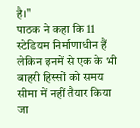है।"
पाठक ने कहा कि 11 स्टेडियम निर्माणाधीन हैं लेकिन इनमें से एक के भी बाहरी हिस्सों को समय सीमा में नहीं तैयार किया जा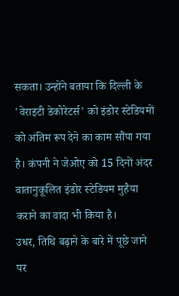सकता। उन्होंने बताया कि दिल्ली के 'वेराइटी डेकोरेटर्स' को इंडोर स्टेडियमों को अंतिम रूप देने का काम सौंपा गया है। कंपनी ने जेओए को 15 दिनों अंदर वातानुकूलित इंडोर स्टेडियम मुहैया कराने का वादा भी किया है।
उधर, तिथि बढ़ाने के बारे में पूछे जाने पर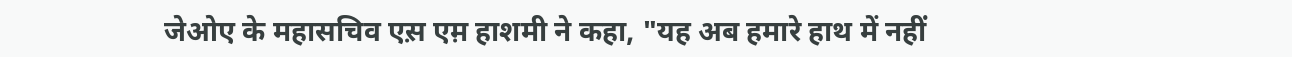जेओए के महासचिव एस़ एम़ हाशमी ने कहा, "यह अब हमारे हाथ में नहीं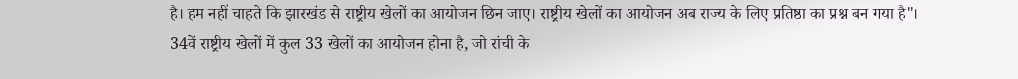है। हम नहीं चाहते कि झारखंड से राष्ट्रीय खेलों का आयोजन छिन जाए। राष्ट्रीय खेलों का आयोजन अब राज्य के लिए प्रतिष्ठा का प्रश्न बन गया है"। 34वें राष्ट्रीय खेलों में कुल 33 खेलों का आयोजन होना है, जो रांची के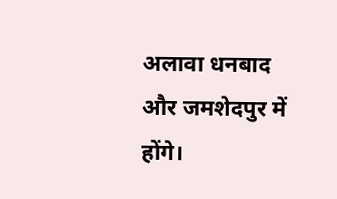अलावा धनबाद और जमशेदपुर में होंगे।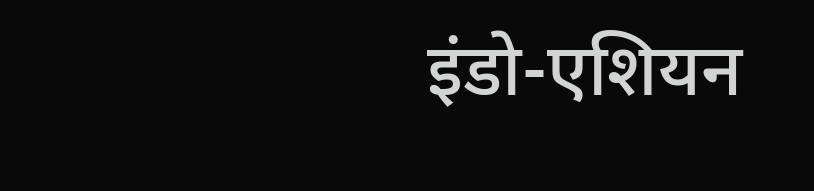इंडो-एशियन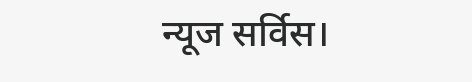न्यूज सर्विस।